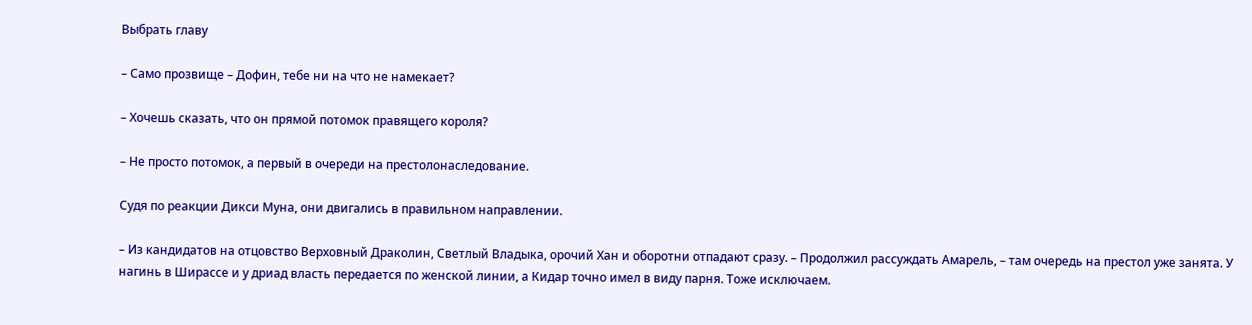Выбрать главу

– Само прозвище – Дофин, тебе ни на что не намекает?

– Хочешь сказать, что он прямой потомок правящего короля?

– Не просто потомок, а первый в очереди на престолонаследование.

Судя по реакции Дикси Муна, они двигались в правильном направлении.

– Из кандидатов на отцовство Верховный Драколин, Светлый Владыка, орочий Хан и оборотни отпадают сразу. – Продолжил рассуждать Амарель, – там очередь на престол уже занята. У нагинь в Ширассе и у дриад власть передается по женской линии, а Кидар точно имел в виду парня. Тоже исключаем.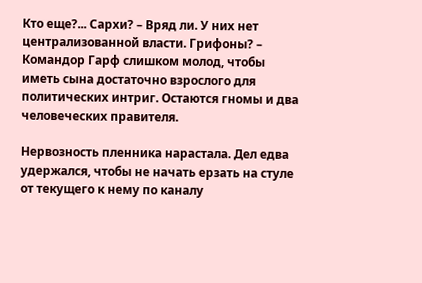Кто еще?... Сархи? – Вряд ли. У них нет централизованной власти. Грифоны? – Командор Гарф слишком молод, чтобы иметь сына достаточно взрослого для политических интриг. Остаются гномы и два человеческих правителя.

Нервозность пленника нарастала. Дел едва удержался, чтобы не начать ерзать на стуле от текущего к нему по каналу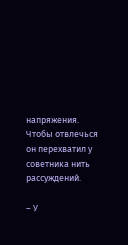напряжения. Чтобы отвлечься он перехватил у советника нить рассуждений.

– У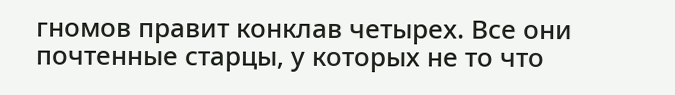гномов правит конклав четырех. Все они почтенные старцы, у которых не то что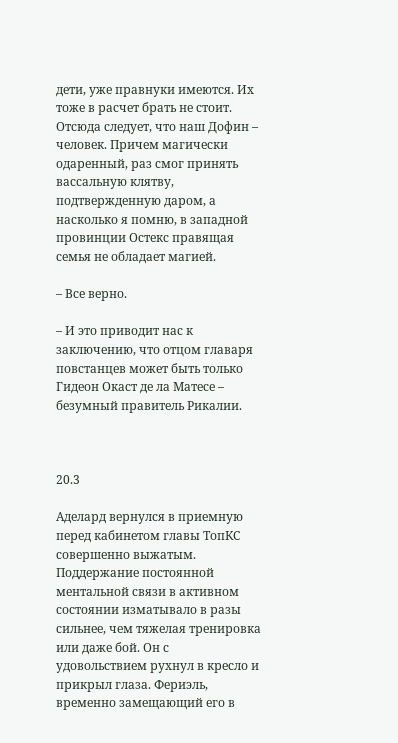дети, уже правнуки имеются. Их тоже в расчет брать не стоит. Отсюда следует, что наш Дофин – человек. Причем магически одаренный, раз смог принять вассальную клятву, подтвержденную даром, а насколько я помню, в западной провинции Остекс правящая семья не обладает магией.

– Все верно.

– И это приводит нас к заключению, что отцом главаря повстанцев может быть только Гидеон Окаст де ла Матесе – безумный правитель Рикалии.



20.3

Аделард вернулся в приемную перед кабинетом главы ТопКС совершенно выжатым. Поддержание постоянной ментальной связи в активном состоянии изматывало в разы сильнее, чем тяжелая тренировка или даже бой. Он с удовольствием рухнул в кресло и прикрыл глаза. Фериэль, временно замещающий его в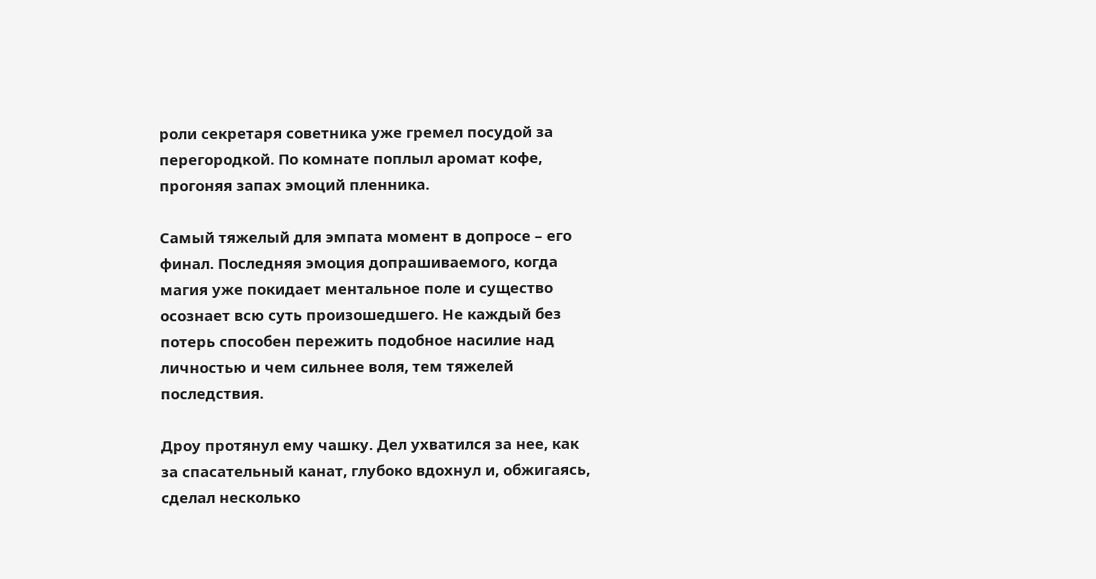роли секретаря советника уже гремел посудой за перегородкой. По комнате поплыл аромат кофе, прогоняя запах эмоций пленника.

Самый тяжелый для эмпата момент в допросе – его финал. Последняя эмоция допрашиваемого, когда магия уже покидает ментальное поле и существо осознает всю суть произошедшего. Не каждый без потерь способен пережить подобное насилие над личностью и чем сильнее воля, тем тяжелей последствия.

Дроу протянул ему чашку. Дел ухватился за нее, как за спасательный канат, глубоко вдохнул и, обжигаясь, сделал несколько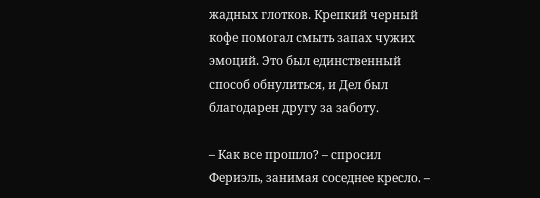жадных глотков. Крепкий черный кофе помогал смыть запах чужих эмоций. Это был единственный способ обнулиться, и Дел был благодарен другу за заботу.

– Как все прошло? – спросил Фериэль, занимая соседнее кресло. –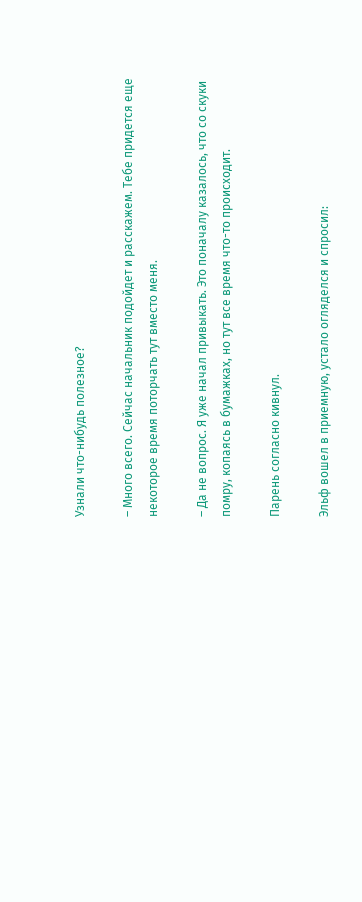Узнали что-нибудь полезное?

– Много всего. Сейчас начальник подойдет и расскажем. Тебе придется еще некоторое время поторчать тут вместо меня.

– Да не вопрос. Я уже начал привыкать. Это поначалу казалось, что со скуки помру, копаясь в бумажках, но тут все время что-то происходит.

Парень согласно кивнул.

Эльф вошел в приемную, устало огляделся и спросил: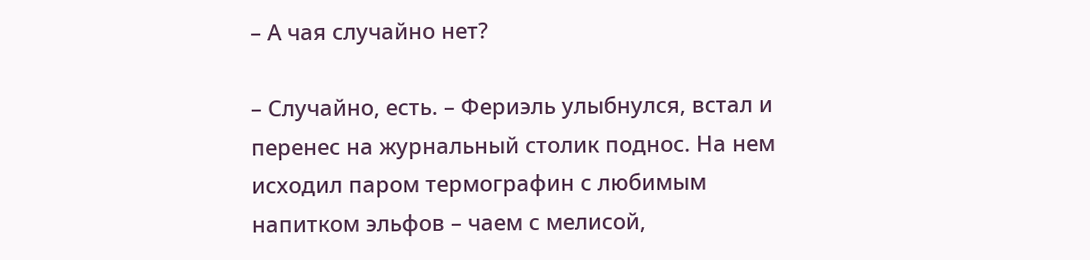– А чая случайно нет?

– Случайно, есть. – Фериэль улыбнулся, встал и перенес на журнальный столик поднос. На нем исходил паром термографин с любимым напитком эльфов – чаем с мелисой,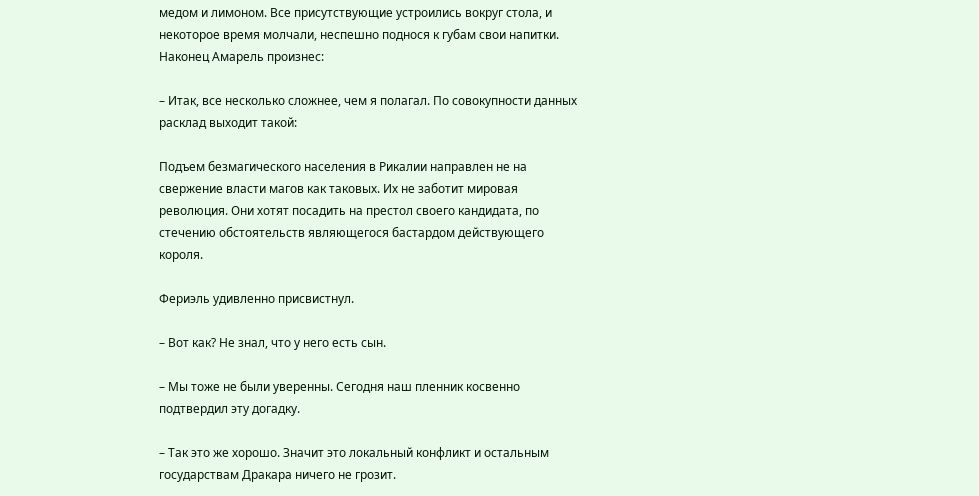медом и лимоном. Все присутствующие устроились вокруг стола, и некоторое время молчали, неспешно поднося к губам свои напитки. Наконец Амарель произнес:

– Итак, все несколько сложнее, чем я полагал. По совокупности данных расклад выходит такой:

Подъем безмагического населения в Рикалии направлен не на свержение власти магов как таковых. Их не заботит мировая революция. Они хотят посадить на престол своего кандидата, по стечению обстоятельств являющегося бастардом действующего короля.

Фериэль удивленно присвистнул.

– Вот как? Не знал, что у него есть сын.

– Мы тоже не были уверенны. Сегодня наш пленник косвенно подтвердил эту догадку.

– Так это же хорошо. Значит это локальный конфликт и остальным государствам Дракара ничего не грозит.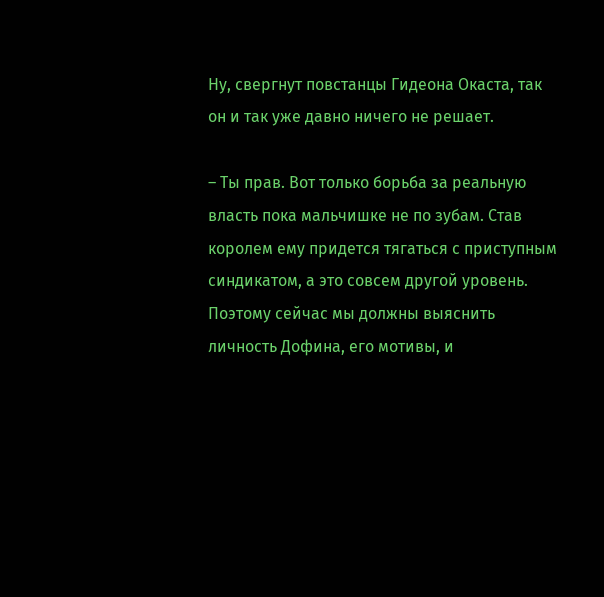Ну, свергнут повстанцы Гидеона Окаста, так он и так уже давно ничего не решает.

– Ты прав. Вот только борьба за реальную власть пока мальчишке не по зубам. Став королем ему придется тягаться с приступным синдикатом, а это совсем другой уровень. Поэтому сейчас мы должны выяснить личность Дофина, его мотивы, и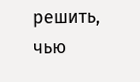решить, чью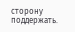сторону поддержать.